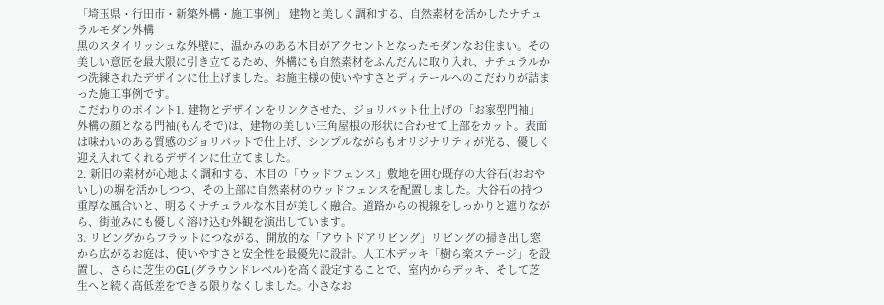「埼玉県・行田市・新築外構・施工事例」 建物と美しく調和する、自然素材を活かしたナチュラルモダン外構
黒のスタイリッシュな外壁に、温かみのある木目がアクセントとなったモダンなお住まい。その美しい意匠を最大限に引き立てるため、外構にも自然素材をふんだんに取り入れ、ナチュラルかつ洗練されたデザインに仕上げました。お施主様の使いやすさとディテールへのこだわりが詰まった施工事例です。
こだわりのポイント1. 建物とデザインをリンクさせた、ジョリパット仕上げの「お家型門袖」外構の顔となる門袖(もんそで)は、建物の美しい三角屋根の形状に合わせて上部をカット。表面は味わいのある質感のジョリパットで仕上げ、シンプルながらもオリジナリティが光る、優しく迎え入れてくれるデザインに仕立てました。
2. 新旧の素材が心地よく調和する、木目の「ウッドフェンス」敷地を囲む既存の大谷石(おおやいし)の塀を活かしつつ、その上部に自然素材のウッドフェンスを配置しました。大谷石の持つ重厚な風合いと、明るくナチュラルな木目が美しく融合。道路からの視線をしっかりと遮りながら、街並みにも優しく溶け込む外観を演出しています。
3. リビングからフラットにつながる、開放的な「アウトドアリビング」リビングの掃き出し窓から広がるお庭は、使いやすさと安全性を最優先に設計。人工木デッキ「樹ら楽ステージ」を設置し、さらに芝生のGL(グラウンドレベル)を高く設定することで、室内からデッキ、そして芝生へと続く高低差をできる限りなくしました。小さなお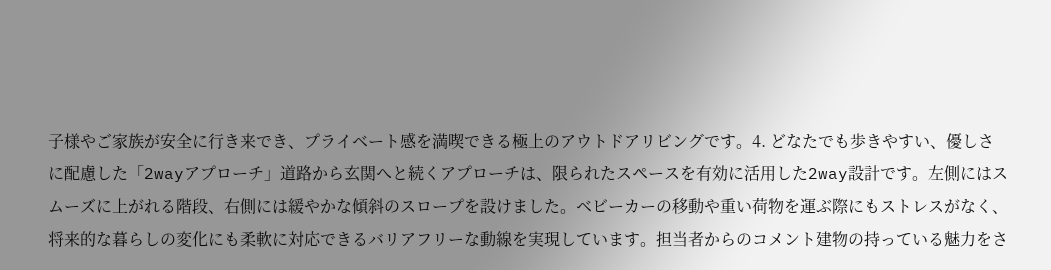子様やご家族が安全に行き来でき、プライベート感を満喫できる極上のアウトドアリビングです。4. どなたでも歩きやすい、優しさに配慮した「2wayアプローチ」道路から玄関へと続くアプローチは、限られたスペースを有効に活用した2way設計です。左側にはスムーズに上がれる階段、右側には緩やかな傾斜のスロープを設けました。ベビーカーの移動や重い荷物を運ぶ際にもストレスがなく、将来的な暮らしの変化にも柔軟に対応できるバリアフリーな動線を実現しています。担当者からのコメント建物の持っている魅力をさ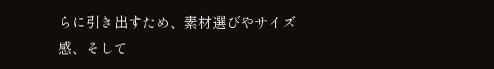らに引き出すため、素材選びやサイズ感、そして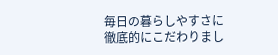毎日の暮らしやすさに徹底的にこだわりまし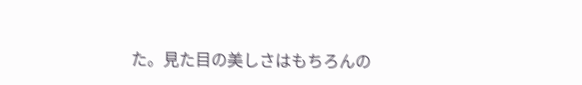た。見た目の美しさはもちろんの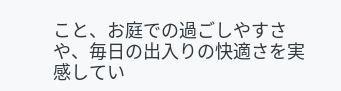こと、お庭での過ごしやすさや、毎日の出入りの快適さを実感してい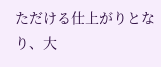ただける仕上がりとなり、大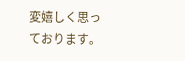変嬉しく思っております。